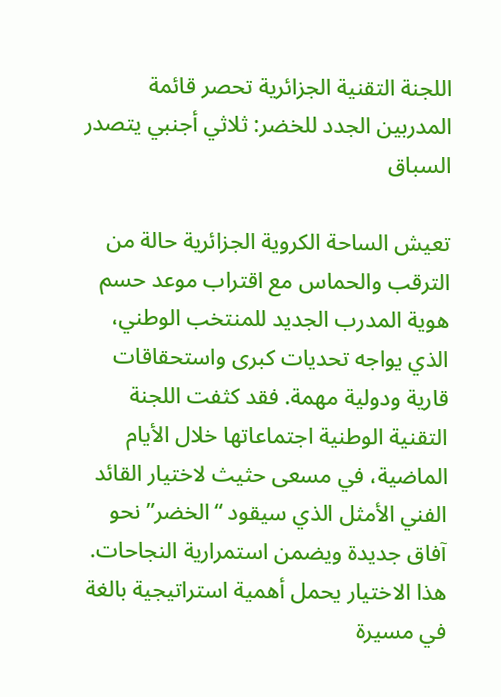اللجنة التقنية الجزائرية تحصر قائمة المدربين الجدد للخضر: ثلاثي أجنبي يتصدر السباق

تعيش الساحة الكروية الجزائرية حالة من الترقب والحماس مع اقتراب موعد حسم هوية المدرب الجديد للمنتخب الوطني، الذي يواجه تحديات كبرى واستحقاقات قارية ودولية مهمة. فقد كثفت اللجنة التقنية الوطنية اجتماعاتها خلال الأيام الماضية، في مسعى حثيث لاختيار القائد الفني الأمثل الذي سيقود “الخضر” نحو آفاق جديدة ويضمن استمرارية النجاحات. هذا الاختيار يحمل أهمية استراتيجية بالغة في مسيرة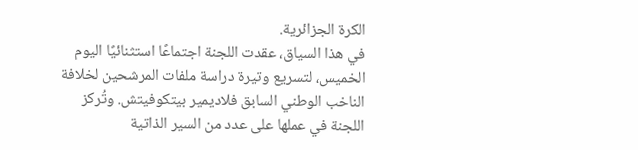الكرة الجزائرية.
في هذا السياق، عقدت اللجنة اجتماعًا استثنائيًا اليوم الخميس، لتسريع وتيرة دراسة ملفات المرشحين لخلافة الناخب الوطني السابق فلاديمير بيتكوفيتش. وتُركز اللجنة في عملها على عدد من السير الذاتية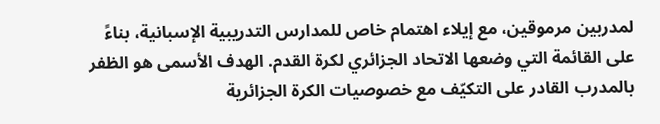لمدربين مرموقين، مع إيلاء اهتمام خاص للمدارس التدريبية الإسبانية، بناءً على القائمة التي وضعها الاتحاد الجزائري لكرة القدم. الهدف الأسمى هو الظفر بالمدرب القادر على التكيّف مع خصوصيات الكرة الجزائرية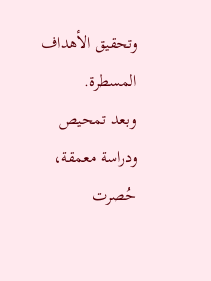وتحقيق الأهداف المسطرة.
وبعد تمحيص ودراسة معمقة، حُصرت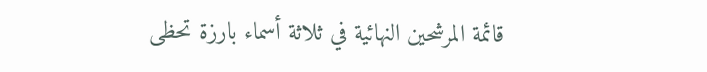قائمة المرشحين النهائية في ثلاثة أسماء بارزة تحظى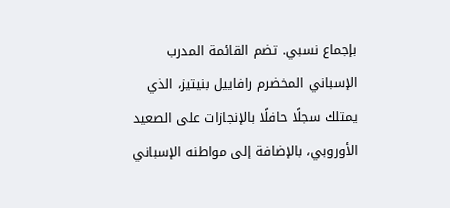بإجماع نسبي. تضم القائمة المدرب الإسباني المخضرم رافاييل بنيتيز، الذي يمتلك سجلًا حافلًا بالإنجازات على الصعيد الأوروبي، بالإضافة إلى مواطنه الإسباني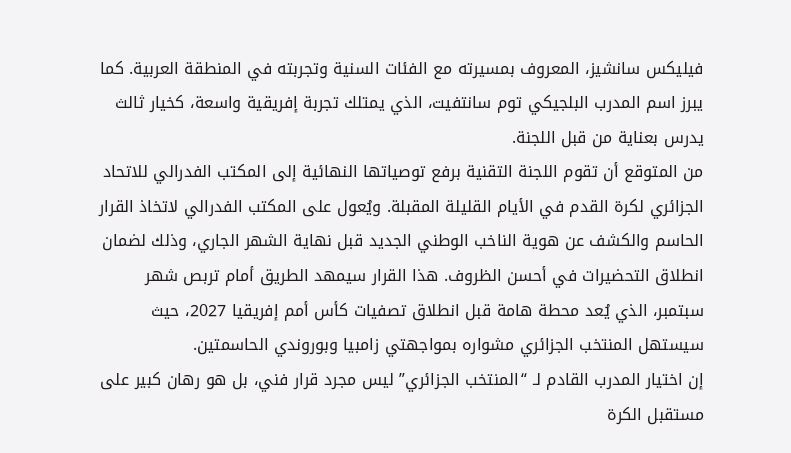فيليكس سانشيز، المعروف بمسيرته مع الفئات السنية وتجربته في المنطقة العربية. كما يبرز اسم المدرب البلجيكي توم سانتفيت، الذي يمتلك تجربة إفريقية واسعة، كخيار ثالث يدرس بعناية من قبل اللجنة.
من المتوقع أن تقوم اللجنة التقنية برفع توصياتها النهائية إلى المكتب الفدرالي للاتحاد الجزائري لكرة القدم في الأيام القليلة المقبلة. ويُعول على المكتب الفدرالي لاتخاذ القرار الحاسم والكشف عن هوية الناخب الوطني الجديد قبل نهاية الشهر الجاري، وذلك لضمان انطلاق التحضيرات في أحسن الظروف. هذا القرار سيمهد الطريق أمام تربص شهر سبتمبر، الذي يُعد محطة هامة قبل انطلاق تصفيات كأس أمم إفريقيا 2027، حيث سيستهل المنتخب الجزائري مشواره بمواجهتي زامبيا وبوروندي الحاسمتين.
إن اختيار المدرب القادم لـ “المنتخب الجزائري” ليس مجرد قرار فني، بل هو رهان كبير على مستقبل الكرة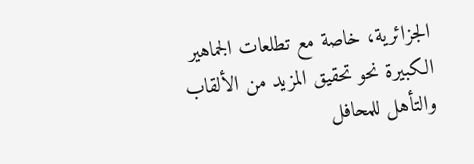الجزائرية، خاصة مع تطلعات الجماهير الكبيرة نحو تحقيق المزيد من الألقاب والتأهل للمحافل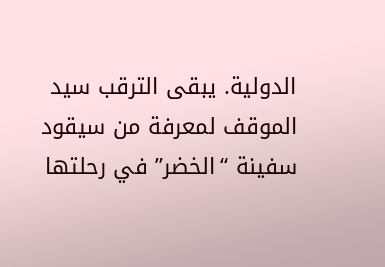الدولية. يبقى الترقب سيد الموقف لمعرفة من سيقود سفينة “الخضر” في رحلتها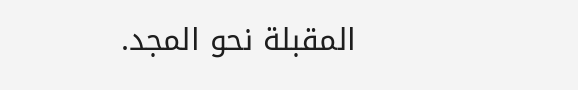المقبلة نحو المجد.